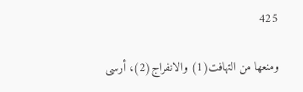425

ومنعها من التهافت(1) والانفراج(2)، أرسى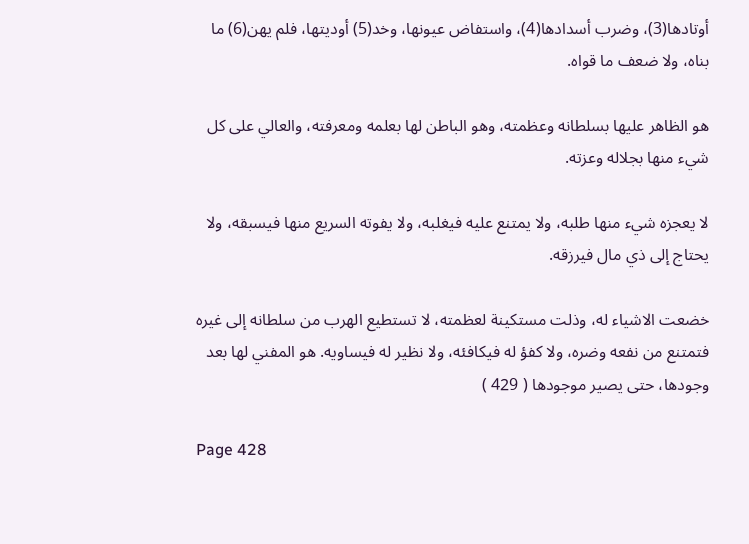أوتادها(3)، وضرب أسدادها(4)، واستفاض عيونها، وخد(5) أوديتها، فلم يهن(6) ما بناه، ولا ضعف ما قواه.

هو الظاهر عليها بسلطانه وعظمته، وهو الباطن لها بعلمه ومعرفته، والعالي على كل شيء منها بجلاله وعزته.

لا يعجزه شيء منها طلبه، ولا يمتنع عليه فيغلبه، ولا يفوته السريع منها فيسبقه، ولا يحتاج إلى ذي مال فيرزقه.

خضعت الاشياء له، وذلت مستكينة لعظمته، لا تستطيع الهرب من سلطانه إلى غيره فتمتنع من نفعه وضره، ولا كفؤ له فيكافئه، ولا نظير له فيساويه. هو المفني لها بعد وجودها، حتى يصير موجودها ( 429 )

Page 428